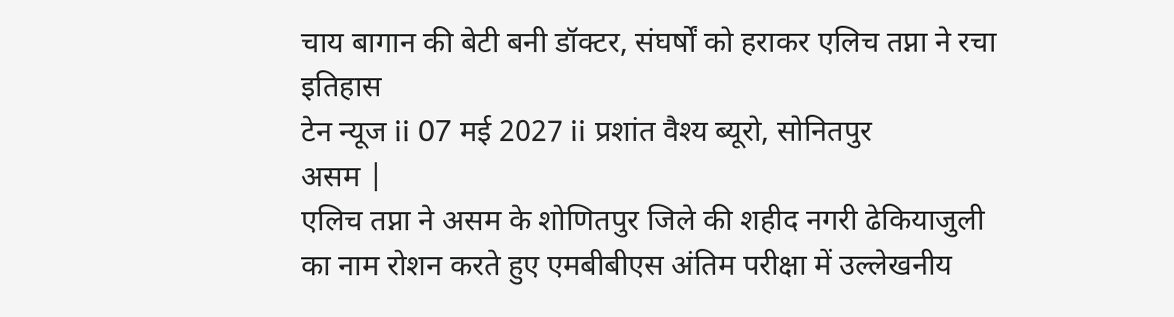चाय बागान की बेटी बनी डॉक्टर, संघर्षों को हराकर एलिच तप्ना ने रचा इतिहास
टेन न्यूज ii 07 मई 2027 ii प्रशांत वैश्य ब्यूरो, सोनितपुर
असम |
एलिच तप्ना ने असम के शोणितपुर जिले की शहीद नगरी ढेकियाजुली का नाम रोशन करते हुए एमबीबीएस अंतिम परीक्षा में उल्लेखनीय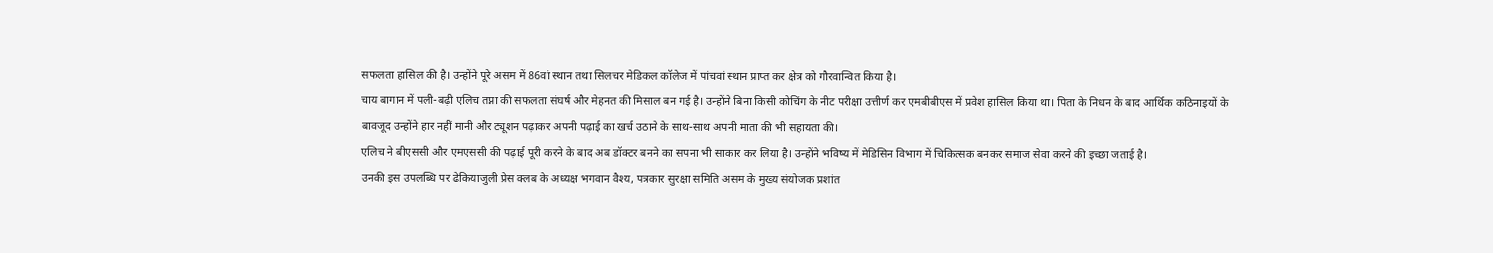सफलता हासिल की है। उन्होंने पूरे असम में 86वां स्थान तथा सिलचर मेडिकल कॉलेज में पांचवां स्थान प्राप्त कर क्षेत्र को गौरवान्वित किया है।
चाय बागान में पली-बढ़ी एलिच तप्ना की सफलता संघर्ष और मेहनत की मिसाल बन गई है। उन्होंने बिना किसी कोचिंग के नीट परीक्षा उत्तीर्ण कर एमबीबीएस में प्रवेश हासिल किया था। पिता के निधन के बाद आर्थिक कठिनाइयों के बावजूद उन्होंने हार नहीं मानी और ट्यूशन पढ़ाकर अपनी पढ़ाई का खर्च उठाने के साथ-साथ अपनी माता की भी सहायता की।
एलिच ने बीएससी और एमएससी की पढ़ाई पूरी करने के बाद अब डॉक्टर बनने का सपना भी साकार कर लिया है। उन्होंने भविष्य में मेडिसिन विभाग में चिकित्सक बनकर समाज सेवा करने की इच्छा जताई है।
उनकी इस उपलब्धि पर ढेकियाजुली प्रेस क्लब के अध्यक्ष भगवान वैश्य, पत्रकार सुरक्षा समिति असम के मुख्य संयोजक प्रशांत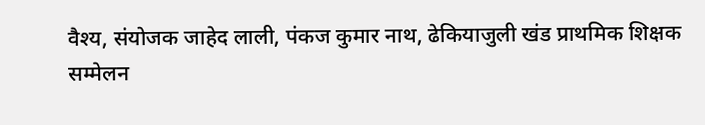वैश्य, संयोजक जाहेद लाली, पंकज कुमार नाथ, ढेकियाजुली खंड प्राथमिक शिक्षक सम्मेलन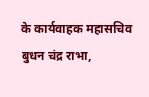के कार्यवाहक महासचिव बुधन चंद्र राभा,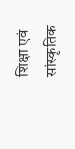शिक्षा एवं सांस्कृतिक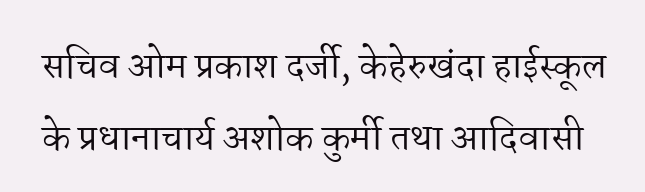सचिव ओम प्रकाश दर्जी, केहेरुखंदा हाईस्कूल के प्रधानाचार्य अशोक कुर्मी तथा आदिवासी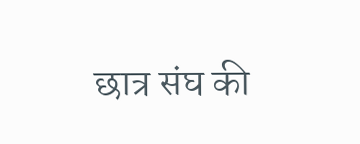छात्र संघ की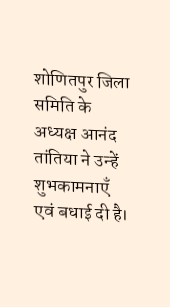शोणितपुर जिला समिति के अध्यक्ष आनंद तांतिया ने उन्हें शुभकामनाएँ एवं बधाई दी है।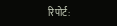रिपोर्ट: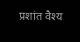प्रशांत वैश्य